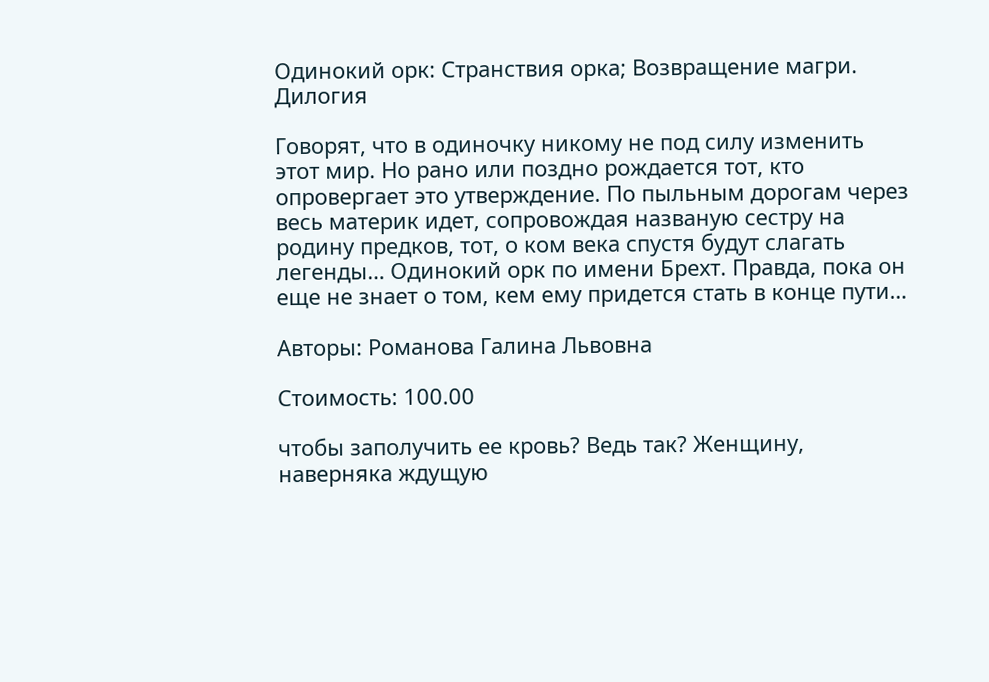Одинокий орк: Странствия орка; Возвращение магри. Дилогия

Говорят, что в одиночку никому не под силу изменить этот мир. Но рано или поздно рождается тот, кто опровергает это утверждение. По пыльным дорогам через весь материк идет, сопровождая названую сестру на родину предков, тот, о ком века спустя будут слагать легенды… Одинокий орк по имени Брехт. Правда, пока он еще не знает о том, кем ему придется стать в конце пути…

Авторы: Романова Галина Львовна

Стоимость: 100.00

чтобы заполучить ее кровь? Ведь так? Женщину, наверняка ждущую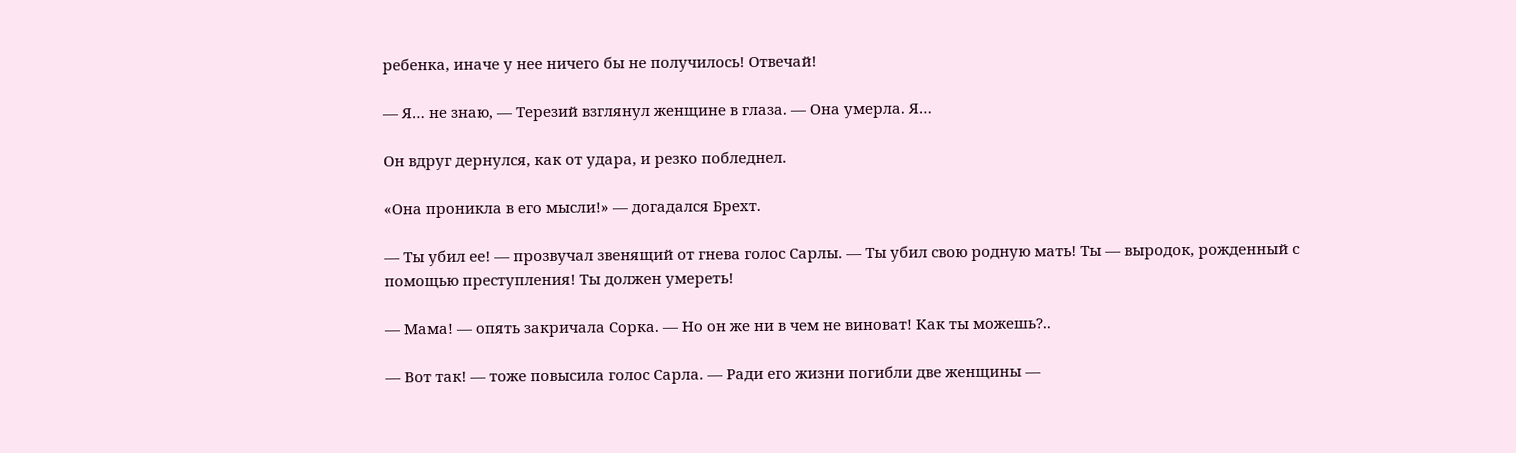ребенка, иначе у нее ничего бы не получилось! Отвечай!

— Я… не знаю, — Терезий взглянул женщине в глаза. — Она умерла. Я…

Он вдруг дернулся, как от удара, и резко побледнел.

«Она проникла в его мысли!» — догадался Брехт.

— Ты убил ее! — прозвучал звенящий от гнева голос Сарлы. — Ты убил свою родную мать! Ты — выродок, рожденный с помощью преступления! Ты должен умереть!

— Мама! — опять закричала Сорка. — Но он же ни в чем не виноват! Как ты можешь?..

— Вот так! — тоже повысила голос Сарла. — Ради его жизни погибли две женщины —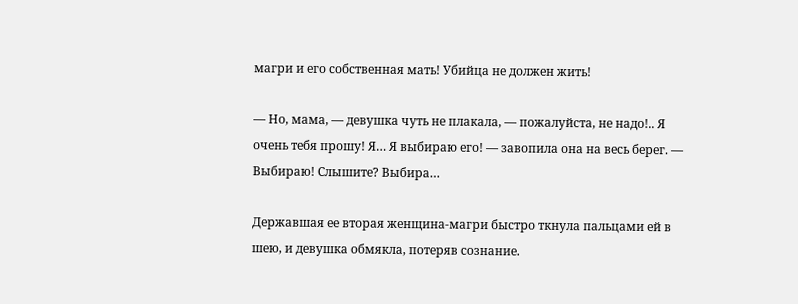магри и его собственная мать! Убийца не должен жить!

— Но, мама, — девушка чуть не плакала, — пожалуйста, не надо!.. Я очень тебя прошу! Я… Я выбираю его! — завопила она на весь берег. — Выбираю! Слышите? Выбира…

Державшая ее вторая женщина-магри быстро ткнула пальцами ей в шею, и девушка обмякла, потеряв сознание.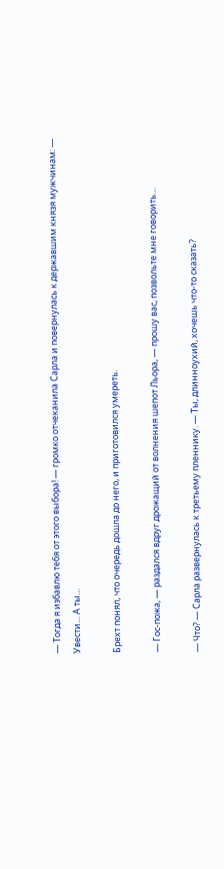— Тогда я избавлю тебя от этого выбора! — громко отчеканила Сарла и повернулась к державшим князя мужчинам: — Увести… А ты…

Брехт понял, что очередь дошла до него, и приготовился умереть.

— Гос-пожа, — раздался вдруг дрожащий от волнения шепот Льора, — прошу вас, позвольте мне говорить…

— Что? — Сарла развернулась к третьему пленнику. — Ты, длинноухий, хочешь что-то сказать?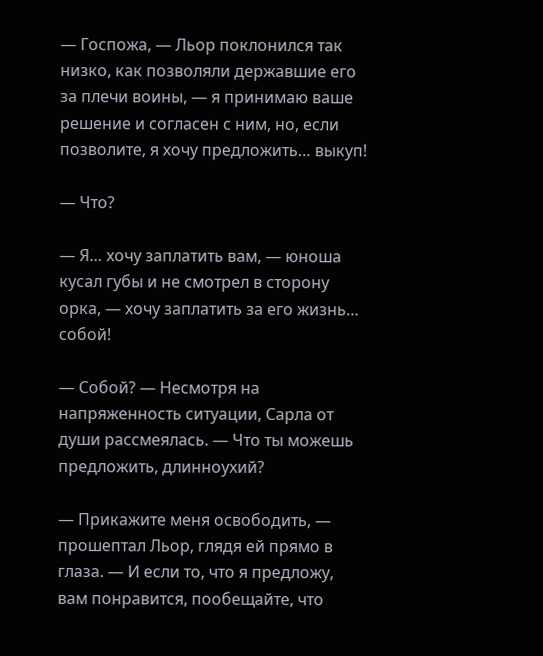— Госпожа, — Льор поклонился так низко, как позволяли державшие его за плечи воины, — я принимаю ваше решение и согласен с ним, но, если позволите, я хочу предложить… выкуп!

— Что?

— Я… хочу заплатить вам, — юноша кусал губы и не смотрел в сторону орка, — хочу заплатить за его жизнь… собой!

— Собой? — Несмотря на напряженность ситуации, Сарла от души рассмеялась. — Что ты можешь предложить, длинноухий?

— Прикажите меня освободить, — прошептал Льор, глядя ей прямо в глаза. — И если то, что я предложу, вам понравится, пообещайте, что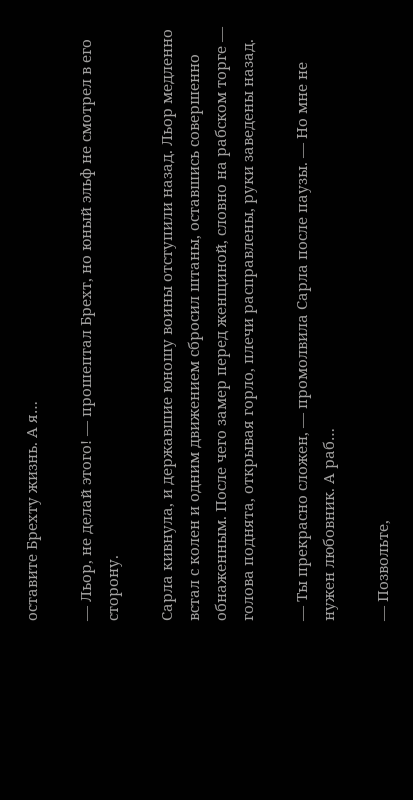оставите Брехту жизнь. А я…

— Льор, не делай этого! — прошептал Брехт, но юный эльф не смотрел в его сторону.

Сарла кивнула, и державшие юношу воины отступили назад. Льор медленно встал с колен и одним движением сбросил штаны, оставшись совершенно обнаженным. После чего замер перед женщиной, словно на рабском торге — голова поднята, открывая горло, плечи расправлены, руки заведены назад.

— Ты прекрасно сложен, — промолвила Сарла после паузы. — Но мне не нужен любовник. А раб…

— Позвольте,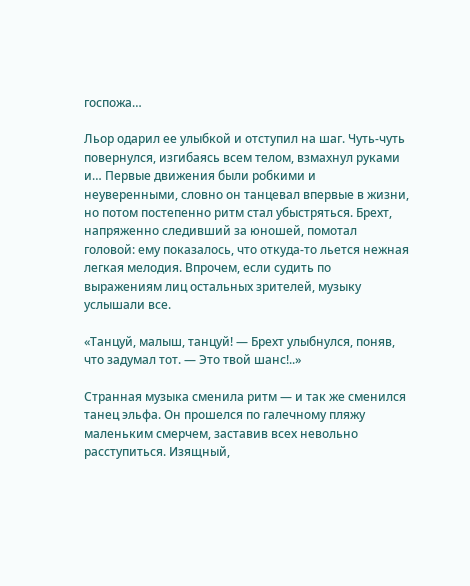госпожа…

Льор одарил ее улыбкой и отступил на шаг. Чуть-чуть повернулся, изгибаясь всем телом, взмахнул руками и… Первые движения были робкими и неуверенными, словно он танцевал впервые в жизни, но потом постепенно ритм стал убыстряться. Брехт, напряженно следивший за юношей, помотал головой: ему показалось, что откуда-то льется нежная легкая мелодия. Впрочем, если судить по выражениям лиц остальных зрителей, музыку услышали все.

«Танцуй, малыш, танцуй! — Брехт улыбнулся, поняв, что задумал тот. — Это твой шанс!..»

Странная музыка сменила ритм — и так же сменился танец эльфа. Он прошелся по галечному пляжу маленьким смерчем, заставив всех невольно расступиться. Изящный,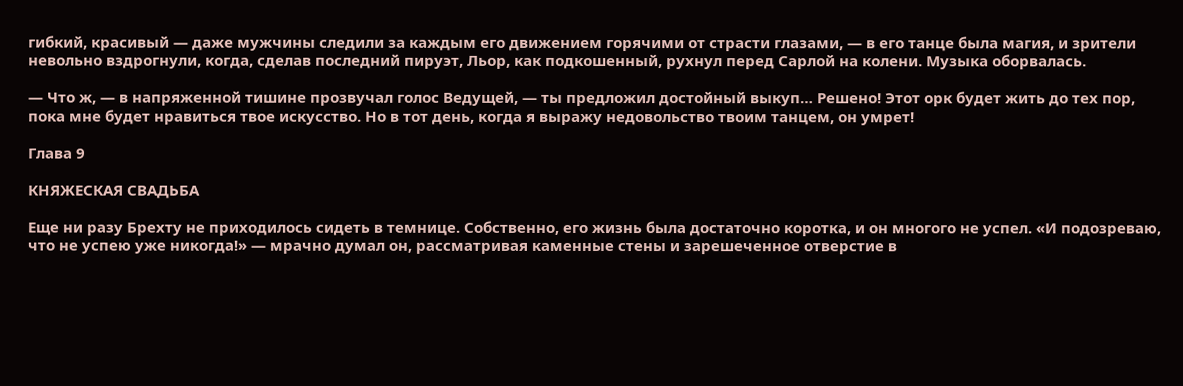гибкий, красивый — даже мужчины следили за каждым его движением горячими от страсти глазами, — в его танце была магия, и зрители невольно вздрогнули, когда, сделав последний пируэт, Льор, как подкошенный, рухнул перед Сарлой на колени. Музыка оборвалась.

— Что ж, — в напряженной тишине прозвучал голос Ведущей, — ты предложил достойный выкуп… Решено! Этот орк будет жить до тех пор, пока мне будет нравиться твое искусство. Но в тот день, когда я выражу недовольство твоим танцем, он умрет!

Глава 9

КНЯЖЕСКАЯ СВАДЬБА

Еще ни разу Брехту не приходилось сидеть в темнице. Собственно, его жизнь была достаточно коротка, и он многого не успел. «И подозреваю, что не успею уже никогда!» — мрачно думал он, рассматривая каменные стены и зарешеченное отверстие в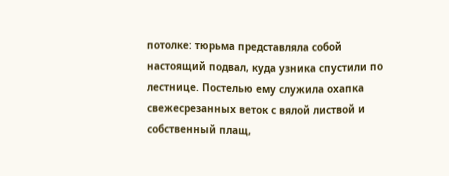потолке: тюрьма представляла собой настоящий подвал, куда узника спустили по лестнице. Постелью ему служила охапка свежесрезанных веток с вялой листвой и собственный плащ,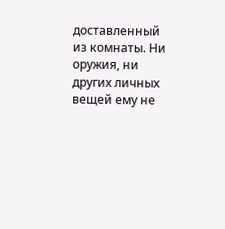доставленный из комнаты. Ни оружия, ни других личных вещей ему не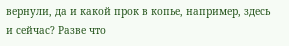вернули, да и какой прок в копье, например, здесь и сейчас? Разве что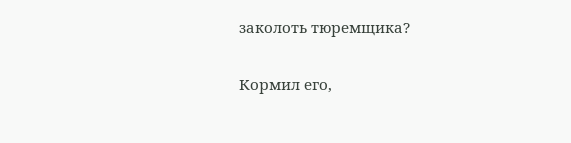заколоть тюремщика?

Кормил его,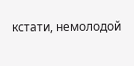кстати, немолодой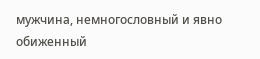мужчина, немногословный и явно обиженный